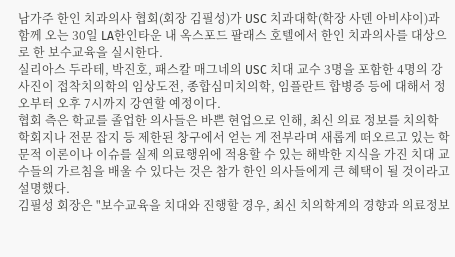남가주 한인 치과의사 협회(회장 김필성)가 USC 치과대학(학장 사덴 아비샤이)과 함께 오는 30일 LA한인타운 내 옥스포드 팔래스 호텔에서 한인 치과의사를 대상으로 한 보수교육을 실시한다.
실리아스 두라테, 박진호, 패스칼 매그네의 USC 치대 교수 3명을 포함한 4명의 강사진이 접착치의학의 임상도전, 종합심미치의학, 임플란트 합병증 등에 대해서 정오부터 오후 7시까지 강연할 예정이다.
협회 측은 학교를 졸업한 의사들은 바쁜 현업으로 인해, 최신 의료 정보를 치의학 학회지나 전문 잡지 등 제한된 창구에서 얻는 게 전부라며 새롭게 떠오르고 있는 학문적 이론이나 이슈를 실제 의료행위에 적용할 수 있는 해박한 지식을 가진 치대 교수들의 가르침을 배울 수 있다는 것은 참가 한인 의사들에게 큰 혜택이 될 것이라고 설명했다.
김필성 회장은 "보수교육을 치대와 진행할 경우, 최신 치의학계의 경향과 의료정보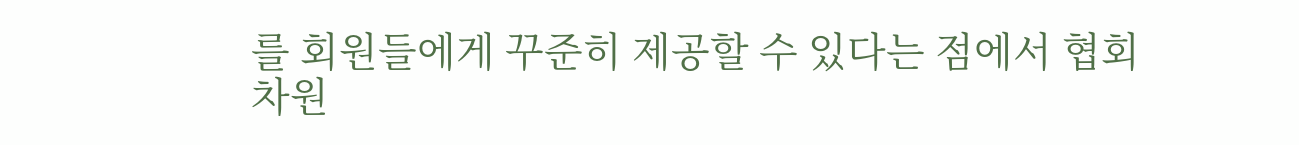를 회원들에게 꾸준히 제공할 수 있다는 점에서 협회 차원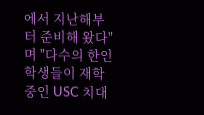에서 지난해부터 준비해 왔다"며 "다수의 한인 학생들이 재학중인 USC 치대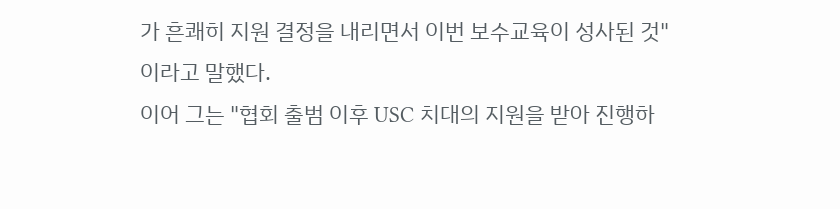가 흔쾌히 지원 결정을 내리면서 이번 보수교육이 성사된 것"이라고 말했다.
이어 그는 "협회 출범 이후 USC 치대의 지원을 받아 진행하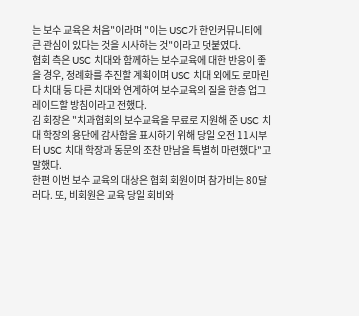는 보수 교육은 처음"이라며 "이는 USC가 한인커뮤니티에 큰 관심이 있다는 것을 시사하는 것"이라고 덧붙였다.
협회 측은 USC 치대와 함께하는 보수교육에 대한 반응이 좋을 경우, 정례화를 추진할 계획이며 USC 치대 외에도 로마린다 치대 등 다른 치대와 연계하여 보수교육의 질을 한층 업그레이드할 방침이라고 전했다.
김 회장은 "치과협회의 보수교육을 무료로 지원해 준 USC 치대 학장의 용단에 감사함을 표시하기 위해 당일 오전 11시부터 USC 치대 학장과 동문의 조찬 만남을 특별히 마련했다"고 말했다.
한편 이번 보수 교육의 대상은 협회 회원이며 참가비는 80달러다. 또, 비회원은 교육 당일 회비와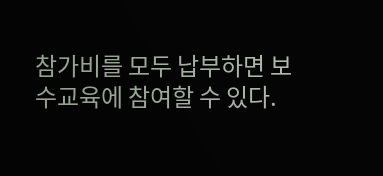참가비를 모두 납부하면 보수교육에 참여할 수 있다.